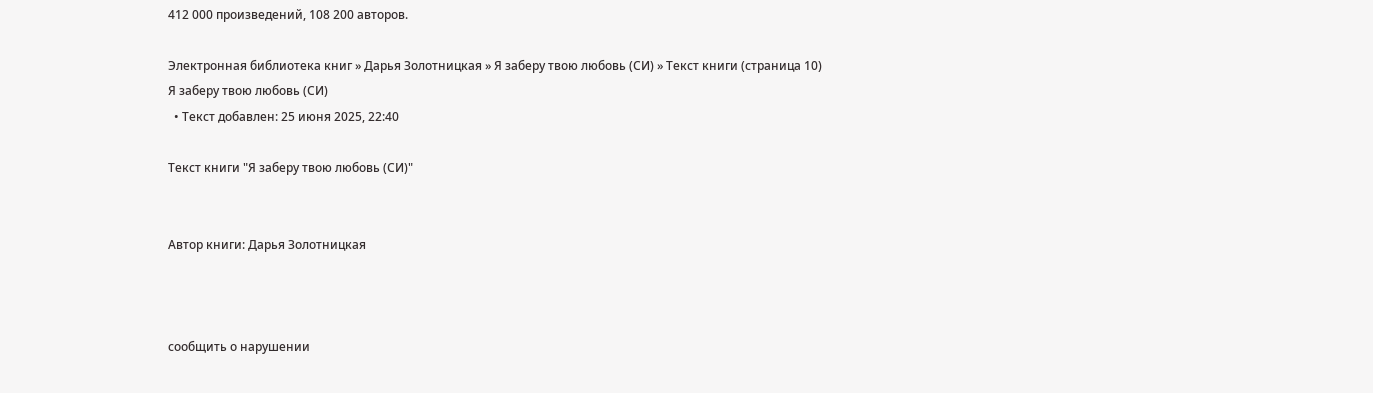412 000 произведений, 108 200 авторов.

Электронная библиотека книг » Дарья Золотницкая » Я заберу твою любовь (СИ) » Текст книги (страница 10)
Я заберу твою любовь (СИ)
  • Текст добавлен: 25 июня 2025, 22:40

Текст книги "Я заберу твою любовь (СИ)"


Автор книги: Дарья Золотницкая



сообщить о нарушении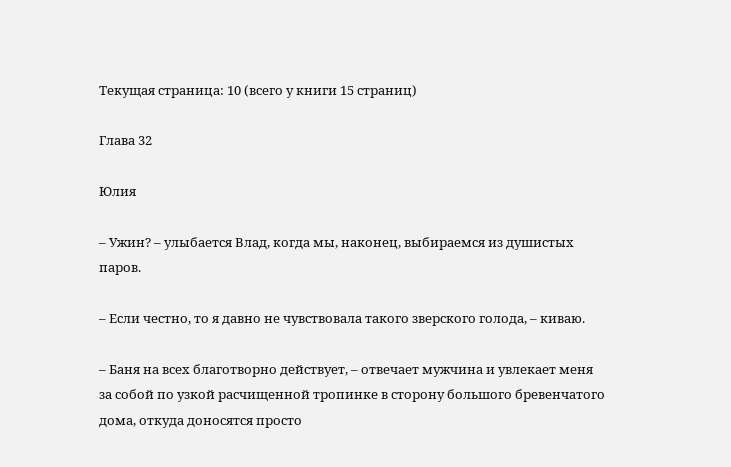Текущая страница: 10 (всего у книги 15 страниц)

Глава 32

Юлия

– Ужин? – улыбается Влад, когда мы, наконец, выбираемся из душистых паров.

– Если честно, то я давно не чувствовала такого зверского голода, – киваю.

– Баня на всех благотворно действует, – отвечает мужчина и увлекает меня за собой по узкой расчищенной тропинке в сторону большого бревенчатого дома, откуда доносятся просто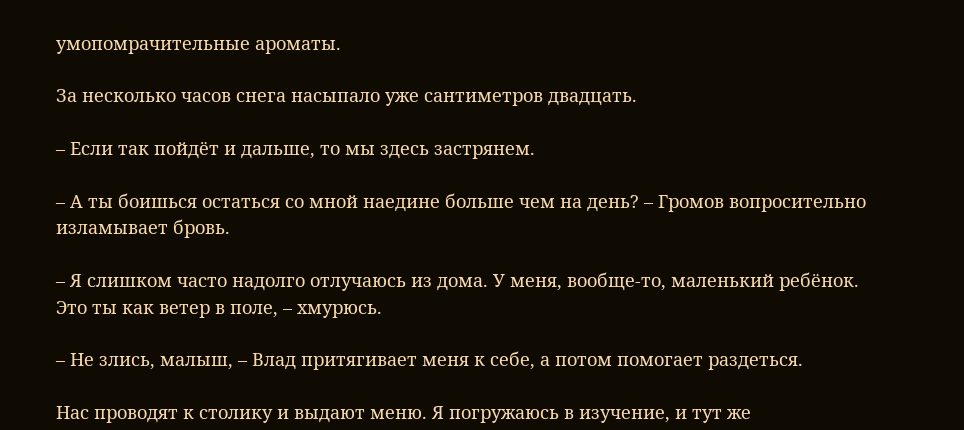умопомрачительные ароматы.

За несколько часов снега насыпало уже сантиметров двадцать.

– Если так пойдёт и дальше, то мы здесь застрянем.

– А ты боишься остаться со мной наедине больше чем на день? – Громов вопросительно изламывает бровь.

– Я слишком часто надолго отлучаюсь из дома. У меня, вообще-то, маленький ребёнок. Это ты как ветер в поле, – хмурюсь.

– Не злись, малыш, – Влад притягивает меня к себе, а потом помогает раздеться.

Нас проводят к столику и выдают меню. Я погружаюсь в изучение, и тут же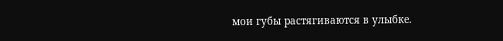мои губы растягиваются в улыбке.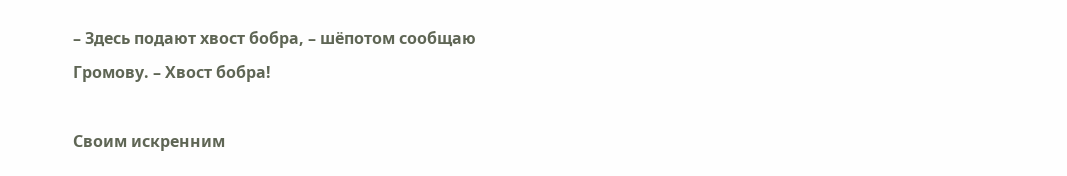– Здесь подают хвост бобра, – шёпотом сообщаю Громову. – Хвост бобра!

Своим искренним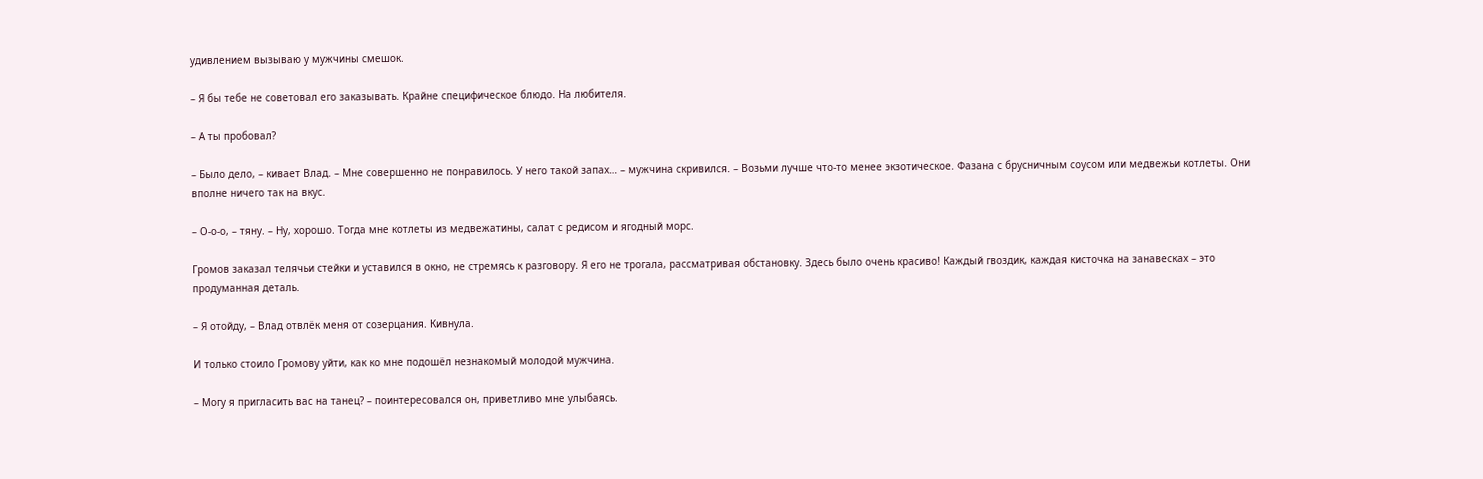удивлением вызываю у мужчины смешок.

– Я бы тебе не советовал его заказывать. Крайне специфическое блюдо. На любителя.

– А ты пробовал?

– Было дело, – кивает Влад. – Мне совершенно не понравилось. У него такой запах… – мужчина скривился. – Возьми лучше что-то менее экзотическое. Фазана с брусничным соусом или медвежьи котлеты. Они вполне ничего так на вкус.

– О-о-о, – тяну. – Ну, хорошо. Тогда мне котлеты из медвежатины, салат с редисом и ягодный морс.

Громов заказал телячьи стейки и уставился в окно, не стремясь к разговору. Я его не трогала, рассматривая обстановку. Здесь было очень красиво! Каждый гвоздик, каждая кисточка на занавесках – это продуманная деталь.

– Я отойду, – Влад отвлёк меня от созерцания. Кивнула.

И только стоило Громову уйти, как ко мне подошёл незнакомый молодой мужчина.

– Могу я пригласить вас на танец? – поинтересовался он, приветливо мне улыбаясь.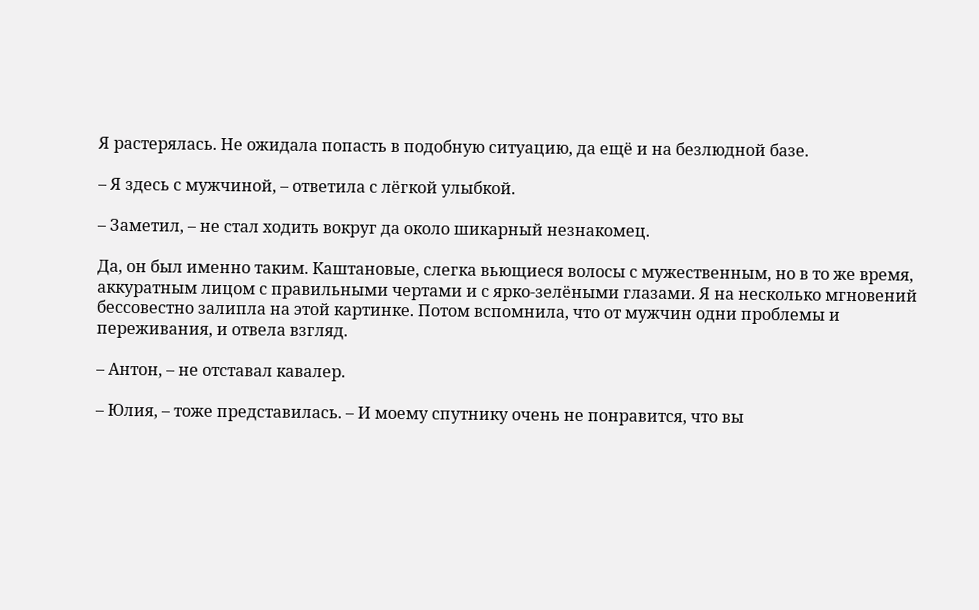Я растерялась. Не ожидала попасть в подобную ситуацию, да ещё и на безлюдной базе.

– Я здесь с мужчиной, – ответила с лёгкой улыбкой.

– Заметил, – не стал ходить вокруг да около шикарный незнакомец.

Да, он был именно таким. Каштановые, слегка вьющиеся волосы с мужественным, но в то же время, аккуратным лицом с правильными чертами и с ярко-зелёными глазами. Я на несколько мгновений бессовестно залипла на этой картинке. Потом вспомнила, что от мужчин одни проблемы и переживания, и отвела взгляд.

– Антон, – не отставал кавалер.

– Юлия, – тоже представилась. – И моему спутнику очень не понравится, что вы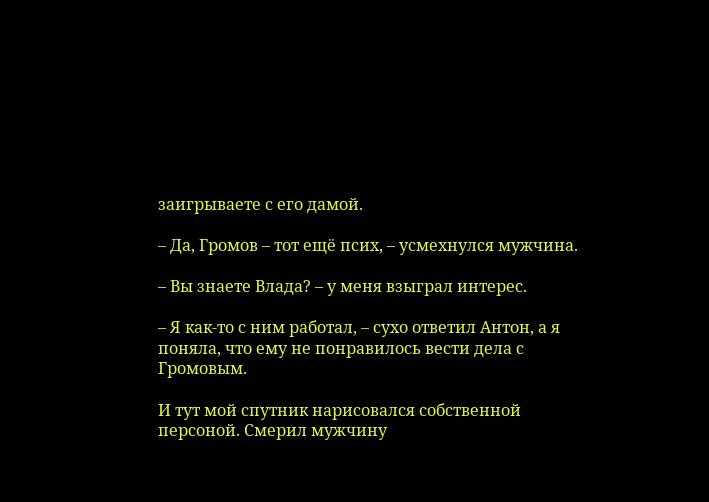заигрываете с его дамой.

– Да, Громов – тот ещё псих, – усмехнулся мужчина.

– Вы знаете Влада? – у меня взыграл интерес.

– Я как-то с ним работал, – сухо ответил Антон, а я поняла, что ему не понравилось вести дела с Громовым.

И тут мой спутник нарисовался собственной персоной. Смерил мужчину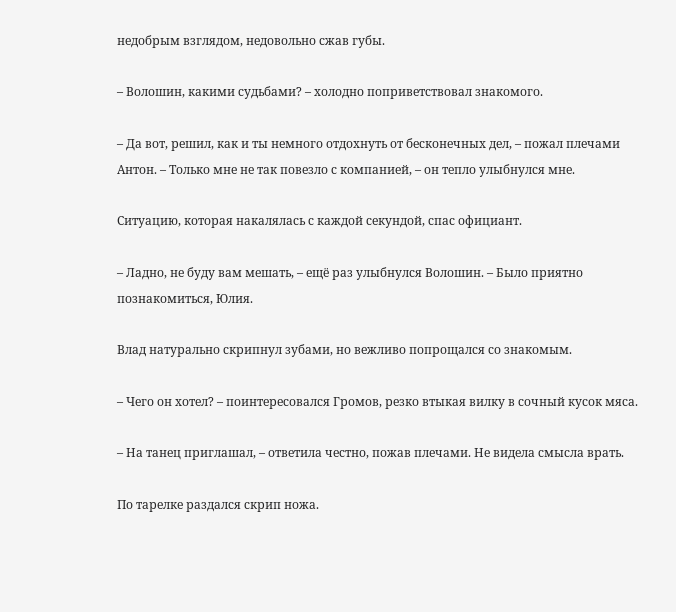недобрым взглядом, недовольно сжав губы.

– Волошин, какими судьбами? – холодно поприветствовал знакомого.

– Да вот, решил, как и ты немного отдохнуть от бесконечных дел, – пожал плечами Антон. – Только мне не так повезло с компанией, – он тепло улыбнулся мне.

Ситуацию, которая накалялась с каждой секундой, спас официант.

– Ладно, не буду вам мешать, – ещё раз улыбнулся Волошин. – Было приятно познакомиться, Юлия.

Влад натурально скрипнул зубами, но вежливо попрощался со знакомым.

– Чего он хотел? – поинтересовался Громов, резко втыкая вилку в сочный кусок мяса.

– На танец приглашал, – ответила честно, пожав плечами. Не видела смысла врать.

По тарелке раздался скрип ножа.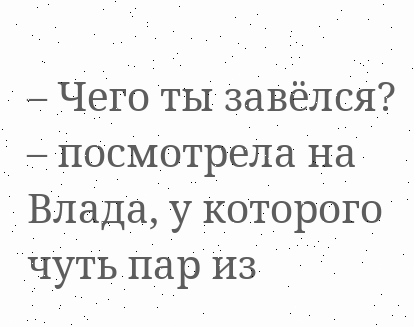– Чего ты завёлся? – посмотрела на Влада, у которого чуть пар из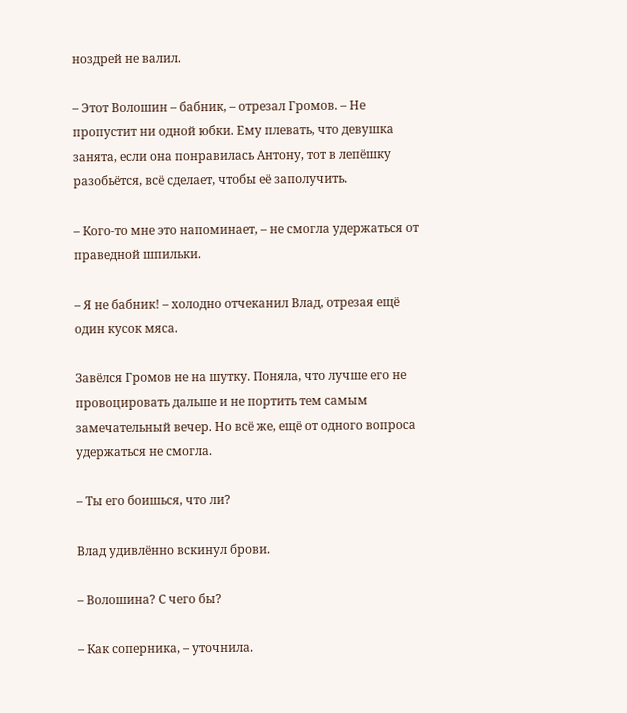ноздрей не валил.

– Этот Волошин – бабник, – отрезал Громов. – Не пропустит ни одной юбки. Ему плевать, что девушка занята, если она понравилась Антону, тот в лепёшку разобьётся, всё сделает, чтобы её заполучить.

– Кого-то мне это напоминает, – не смогла удержаться от праведной шпильки.

– Я не бабник! – холодно отчеканил Влад, отрезая ещё один кусок мяса.

Завёлся Громов не на шутку. Поняла, что лучше его не провоцировать дальше и не портить тем самым замечательный вечер. Но всё же, ещё от одного вопроса удержаться не смогла.

– Ты его боишься, что ли?

Влад удивлённо вскинул брови.

– Волошина? С чего бы?

– Как соперника, – уточнила.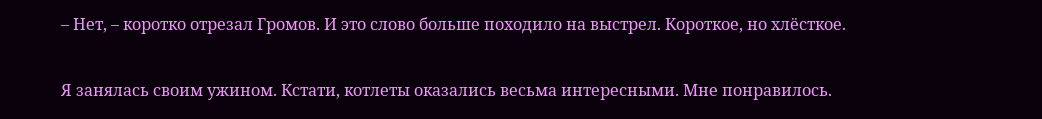– Нет, – коротко отрезал Громов. И это слово больше походило на выстрел. Короткое, но хлёсткое.

Я занялась своим ужином. Кстати, котлеты оказались весьма интересными. Мне понравилось.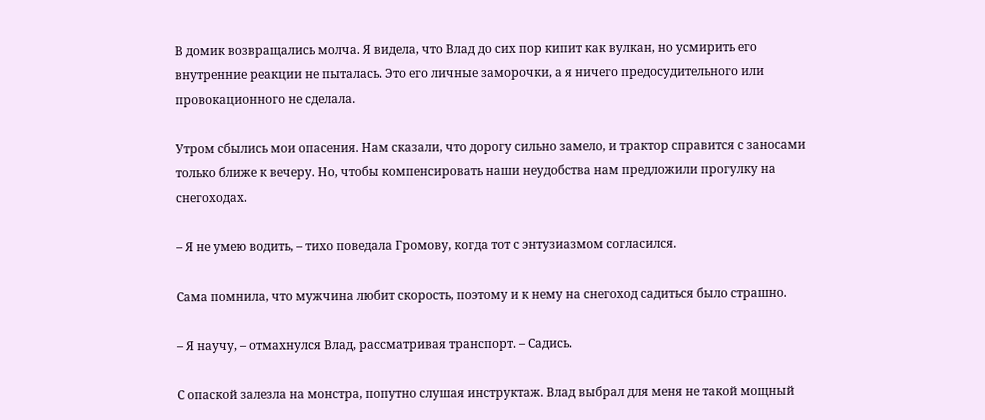В домик возвращались молча. Я видела, что Влад до сих пор кипит как вулкан, но усмирить его внутренние реакции не пыталась. Это его личные заморочки, а я ничего предосудительного или провокационного не сделала.

Утром сбылись мои опасения. Нам сказали, что дорогу сильно замело, и трактор справится с заносами только ближе к вечеру. Но, чтобы компенсировать наши неудобства нам предложили прогулку на снегоходах.

– Я не умею водить, – тихо поведала Громову, когда тот с энтузиазмом согласился.

Сама помнила, что мужчина любит скорость, поэтому и к нему на снегоход садиться было страшно.

– Я научу, – отмахнулся Влад, рассматривая транспорт. – Садись.

С опаской залезла на монстра, попутно слушая инструктаж. Влад выбрал для меня не такой мощный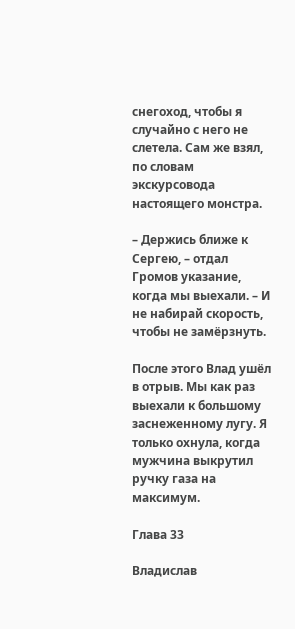снегоход, чтобы я случайно с него не слетела. Сам же взял, по словам экскурсовода настоящего монстра.

– Держись ближе к Сергею, – отдал Громов указание, когда мы выехали. – И не набирай скорость, чтобы не замёрзнуть.

После этого Влад ушёл в отрыв. Мы как раз выехали к большому заснеженному лугу. Я только охнула, когда мужчина выкрутил ручку газа на максимум.

Глава 33

Владислав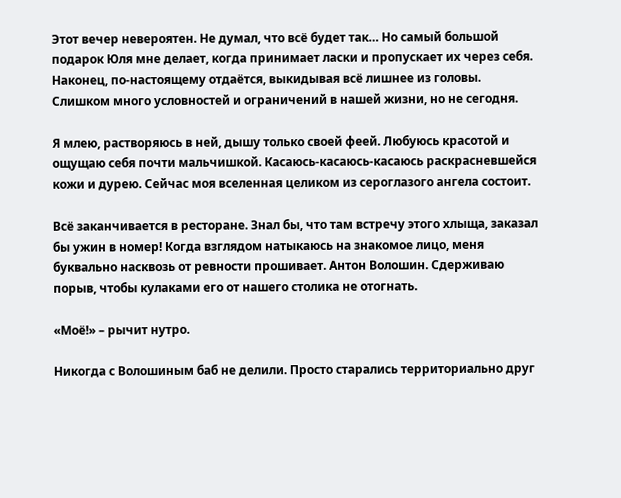Этот вечер невероятен. Не думал, что всё будет так… Но самый большой подарок Юля мне делает, когда принимает ласки и пропускает их через себя. Наконец, по-настоящему отдаётся, выкидывая всё лишнее из головы. Слишком много условностей и ограничений в нашей жизни, но не сегодня.

Я млею, растворяюсь в ней, дышу только своей феей. Любуюсь красотой и ощущаю себя почти мальчишкой. Касаюсь-касаюсь-касаюсь раскрасневшейся кожи и дурею. Сейчас моя вселенная целиком из сероглазого ангела состоит.

Всё заканчивается в ресторане. Знал бы, что там встречу этого хлыща, заказал бы ужин в номер! Когда взглядом натыкаюсь на знакомое лицо, меня буквально насквозь от ревности прошивает. Антон Волошин. Сдерживаю порыв, чтобы кулаками его от нашего столика не отогнать.

«Моё!» – рычит нутро.

Никогда с Волошиным баб не делили. Просто старались территориально друг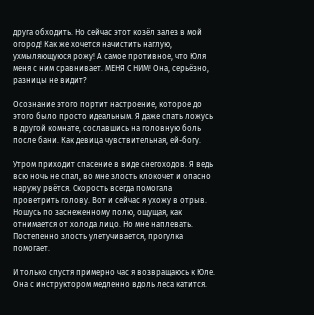друга обходить. Но сейчас этот козёл залез в мой огород! Как же хочется начистить наглую, ухмыляющуюся рожу! А самое противное, что Юля меня с ним сравнивает. МЕНЯ С НИМ! Она, серьёзно, разницы не видит?

Осознание этого портит настроение, которое до этого было просто идеальным. Я даже спать ложусь в другой комнате, сославшись на головную боль после бани. Как девица чувствительная, ей-богу.

Утром приходит спасение в виде снегоходов. Я ведь всю ночь не спал, во мне злость клокочет и опасно наружу рвётся. Скорость всегда помогала проветрить голову. Вот и сейчас я ухожу в отрыв. Ношусь по заснеженному полю, ощущая, как отнимается от холода лицо. Но мне наплевать. Постепенно злость улетучивается, прогулка помогает.

И только спустя примерно час я возвращаюсь к Юле. Она с инструктором медленно вдоль леса катится.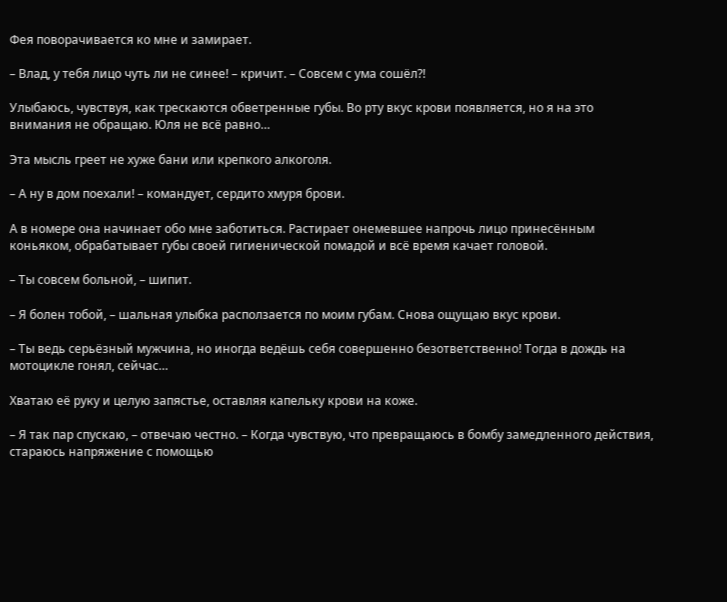Фея поворачивается ко мне и замирает.

– Влад, у тебя лицо чуть ли не синее! – кричит. – Совсем с ума сошёл?!

Улыбаюсь, чувствуя, как трескаются обветренные губы. Во рту вкус крови появляется, но я на это внимания не обращаю. Юля не всё равно…

Эта мысль греет не хуже бани или крепкого алкоголя.

– А ну в дом поехали! – командует, сердито хмуря брови.

А в номере она начинает обо мне заботиться. Растирает онемевшее напрочь лицо принесённым коньяком, обрабатывает губы своей гигиенической помадой и всё время качает головой.

– Ты совсем больной, – шипит.

– Я болен тобой, – шальная улыбка расползается по моим губам. Снова ощущаю вкус крови.

– Ты ведь серьёзный мужчина, но иногда ведёшь себя совершенно безответственно! Тогда в дождь на мотоцикле гонял, сейчас…

Хватаю её руку и целую запястье, оставляя капельку крови на коже.

– Я так пар спускаю, – отвечаю честно. – Когда чувствую, что превращаюсь в бомбу замедленного действия, стараюсь напряжение с помощью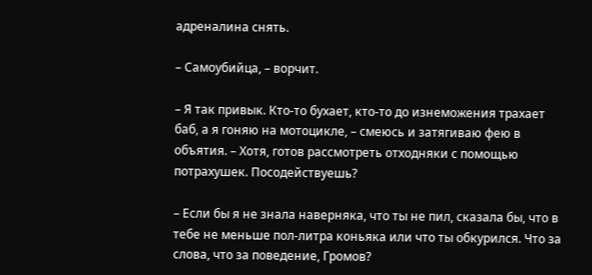адреналина снять.

– Самоубийца, – ворчит.

– Я так привык. Кто-то бухает, кто-то до изнеможения трахает баб, а я гоняю на мотоцикле, – смеюсь и затягиваю фею в объятия. – Хотя, готов рассмотреть отходняки с помощью потрахушек. Посодействуешь?

– Если бы я не знала наверняка, что ты не пил, сказала бы, что в тебе не меньше пол-литра коньяка или что ты обкурился. Что за слова, что за поведение, Громов?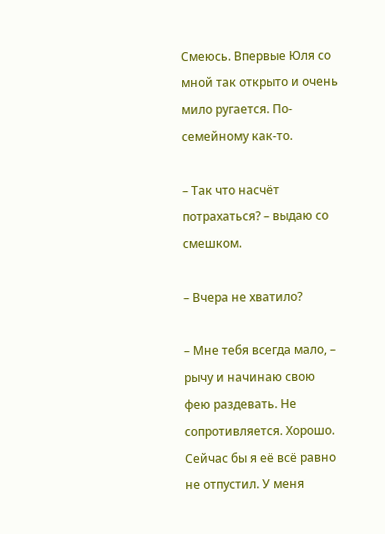Смеюсь. Впервые Юля со мной так открыто и очень мило ругается. По-семейному как-то.

– Так что насчёт потрахаться? – выдаю со смешком.

– Вчера не хватило?

– Мне тебя всегда мало, – рычу и начинаю свою фею раздевать. Не сопротивляется. Хорошо. Сейчас бы я её всё равно не отпустил. У меня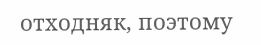отходняк, поэтому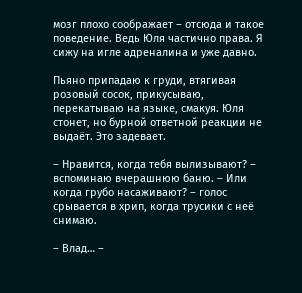мозг плохо соображает – отсюда и такое поведение. Ведь Юля частично права. Я сижу на игле адреналина и уже давно.

Пьяно припадаю к груди, втягивая розовый сосок, прикусываю, перекатываю на языке, смакуя. Юля стонет, но бурной ответной реакции не выдаёт. Это задевает.

– Нравится, когда тебя вылизывают? – вспоминаю вчерашнюю баню. – Или когда грубо насаживают? – голос срывается в хрип, когда трусики с неё снимаю.

– Влад… –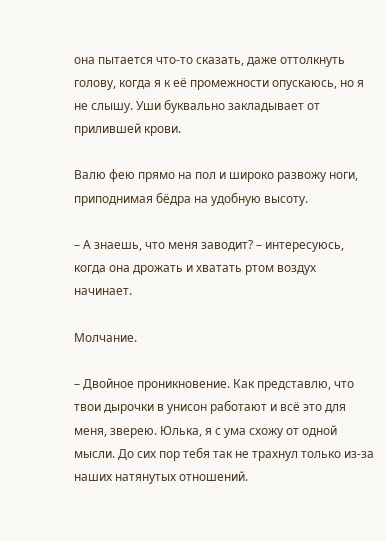она пытается что-то сказать, даже оттолкнуть голову, когда я к её промежности опускаюсь, но я не слышу. Уши буквально закладывает от прилившей крови.

Валю фею прямо на пол и широко развожу ноги, приподнимая бёдра на удобную высоту.

– А знаешь, что меня заводит? – интересуюсь, когда она дрожать и хватать ртом воздух начинает.

Молчание.

– Двойное проникновение. Как представлю, что твои дырочки в унисон работают и всё это для меня, зверею. Юлька, я с ума схожу от одной мысли. До сих пор тебя так не трахнул только из-за наших натянутых отношений.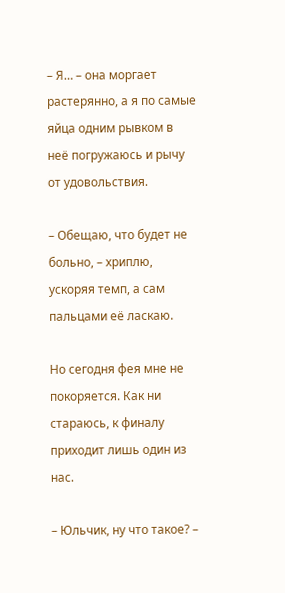– Я… – она моргает растерянно, а я по самые яйца одним рывком в неё погружаюсь и рычу от удовольствия.

– Обещаю, что будет не больно, – хриплю, ускоряя темп, а сам пальцами её ласкаю.

Но сегодня фея мне не покоряется. Как ни стараюсь, к финалу приходит лишь один из нас.

– Юльчик, ну что такое? –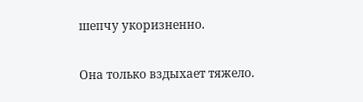шепчу укоризненно.

Она только вздыхает тяжело.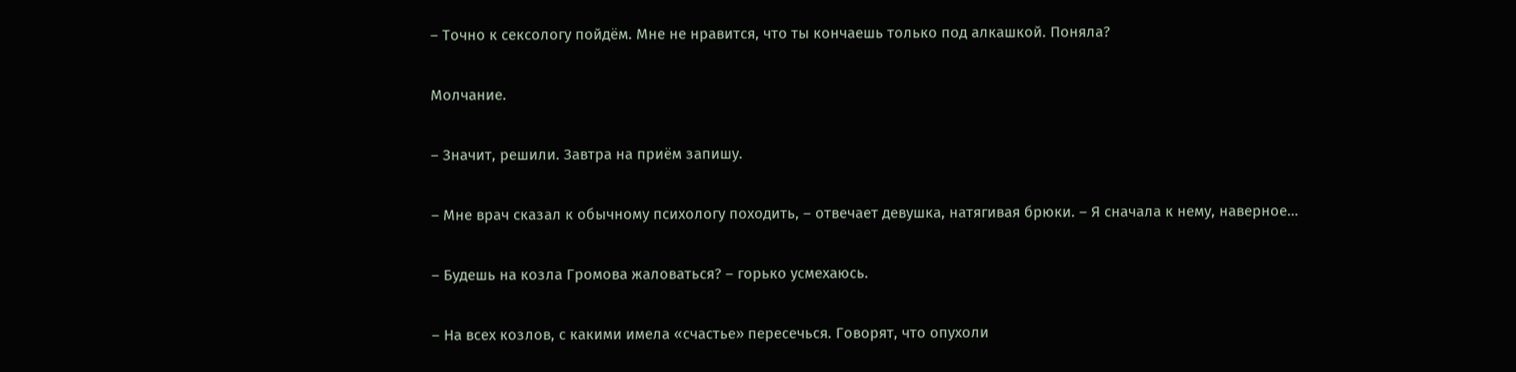– Точно к сексологу пойдём. Мне не нравится, что ты кончаешь только под алкашкой. Поняла?

Молчание.

– Значит, решили. Завтра на приём запишу.

– Мне врач сказал к обычному психологу походить, – отвечает девушка, натягивая брюки. – Я сначала к нему, наверное…

– Будешь на козла Громова жаловаться? – горько усмехаюсь.

– На всех козлов, с какими имела «счастье» пересечься. Говорят, что опухоли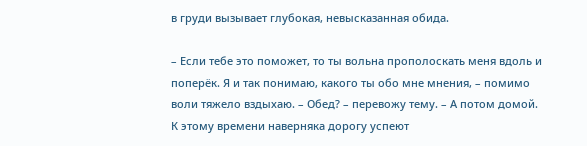в груди вызывает глубокая, невысказанная обида.

– Если тебе это поможет, то ты вольна прополоскать меня вдоль и поперёк. Я и так понимаю, какого ты обо мне мнения, – помимо воли тяжело вздыхаю. – Обед? – перевожу тему. – А потом домой. К этому времени наверняка дорогу успеют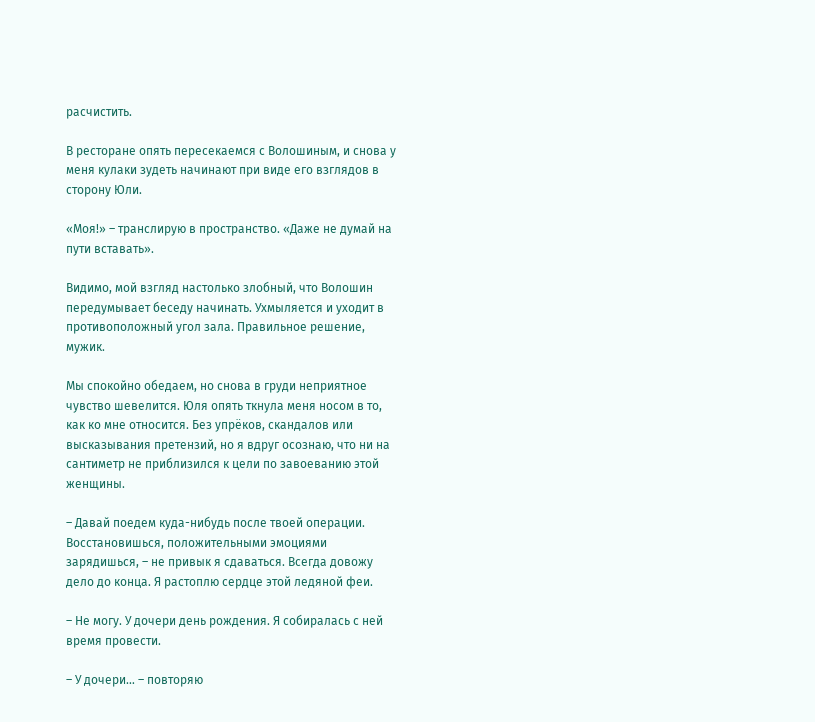расчистить.

В ресторане опять пересекаемся с Волошиным, и снова у меня кулаки зудеть начинают при виде его взглядов в сторону Юли.

«Моя!» – транслирую в пространство. «Даже не думай на пути вставать».

Видимо, мой взгляд настолько злобный, что Волошин передумывает беседу начинать. Ухмыляется и уходит в противоположный угол зала. Правильное решение, мужик.

Мы спокойно обедаем, но снова в груди неприятное чувство шевелится. Юля опять ткнула меня носом в то, как ко мне относится. Без упрёков, скандалов или высказывания претензий, но я вдруг осознаю, что ни на сантиметр не приблизился к цели по завоеванию этой женщины.

– Давай поедем куда-нибудь после твоей операции. Восстановишься, положительными эмоциями зарядишься, – не привык я сдаваться. Всегда довожу дело до конца. Я растоплю сердце этой ледяной феи.

– Не могу. У дочери день рождения. Я собиралась с ней время провести.

– У дочери… – повторяю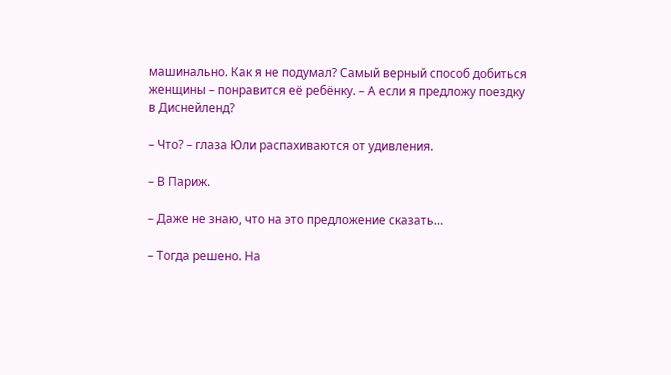машинально. Как я не подумал? Самый верный способ добиться женщины – понравится её ребёнку. – А если я предложу поездку в Диснейленд?

– Что? – глаза Юли распахиваются от удивления.

– В Париж.

– Даже не знаю, что на это предложение сказать…

– Тогда решено. На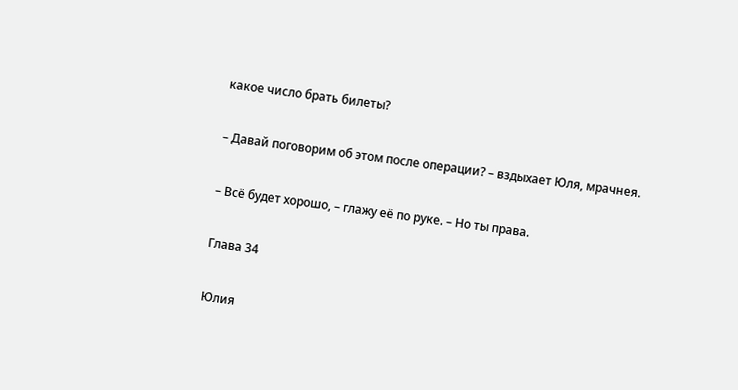какое число брать билеты?

– Давай поговорим об этом после операции? – вздыхает Юля, мрачнея.

– Всё будет хорошо, – глажу её по руке. – Но ты права.

Глава 34

Юлия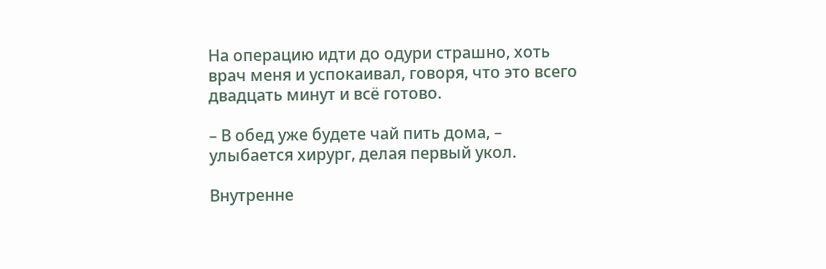На операцию идти до одури страшно, хоть врач меня и успокаивал, говоря, что это всего двадцать минут и всё готово.

– В обед уже будете чай пить дома, – улыбается хирург, делая первый укол.

Внутренне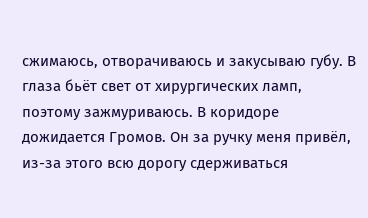сжимаюсь, отворачиваюсь и закусываю губу. В глаза бьёт свет от хирургических ламп, поэтому зажмуриваюсь. В коридоре дожидается Громов. Он за ручку меня привёл, из-за этого всю дорогу сдерживаться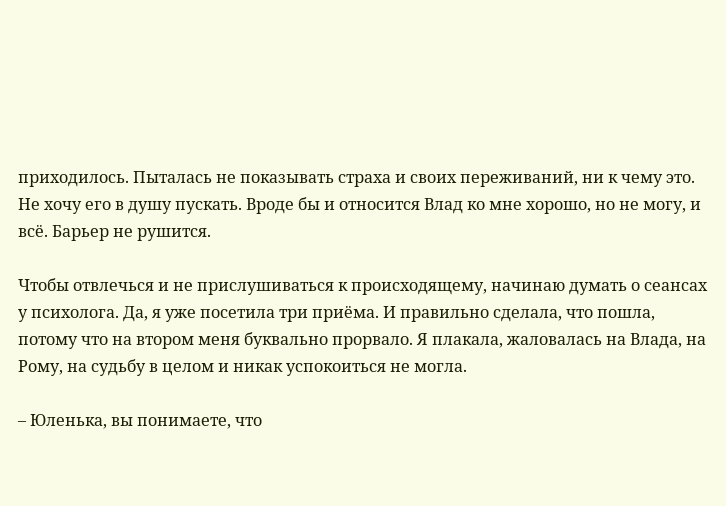приходилось. Пыталась не показывать страха и своих переживаний, ни к чему это. Не хочу его в душу пускать. Вроде бы и относится Влад ко мне хорошо, но не могу, и всё. Барьер не рушится.

Чтобы отвлечься и не прислушиваться к происходящему, начинаю думать о сеансах у психолога. Да, я уже посетила три приёма. И правильно сделала, что пошла, потому что на втором меня буквально прорвало. Я плакала, жаловалась на Влада, на Рому, на судьбу в целом и никак успокоиться не могла.

– Юленька, вы понимаете, что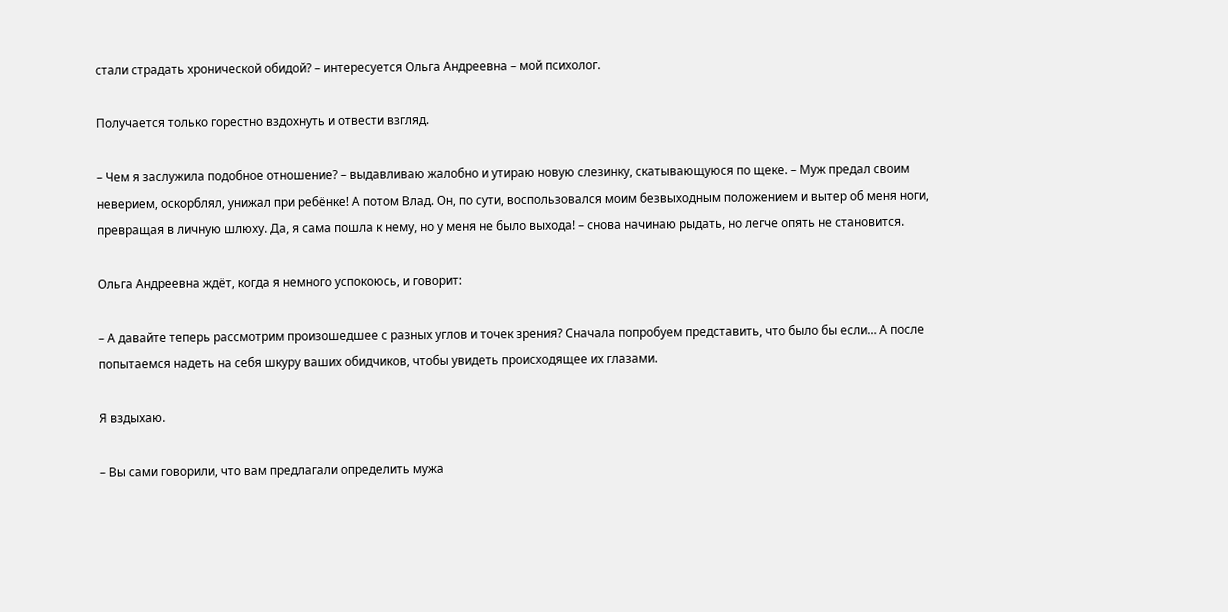стали страдать хронической обидой? – интересуется Ольга Андреевна – мой психолог.

Получается только горестно вздохнуть и отвести взгляд.

– Чем я заслужила подобное отношение? – выдавливаю жалобно и утираю новую слезинку, скатывающуюся по щеке. – Муж предал своим неверием, оскорблял, унижал при ребёнке! А потом Влад. Он, по сути, воспользовался моим безвыходным положением и вытер об меня ноги, превращая в личную шлюху. Да, я сама пошла к нему, но у меня не было выхода! – снова начинаю рыдать, но легче опять не становится.

Ольга Андреевна ждёт, когда я немного успокоюсь, и говорит:

– А давайте теперь рассмотрим произошедшее с разных углов и точек зрения? Сначала попробуем представить, что было бы если… А после попытаемся надеть на себя шкуру ваших обидчиков, чтобы увидеть происходящее их глазами.

Я вздыхаю.

– Вы сами говорили, что вам предлагали определить мужа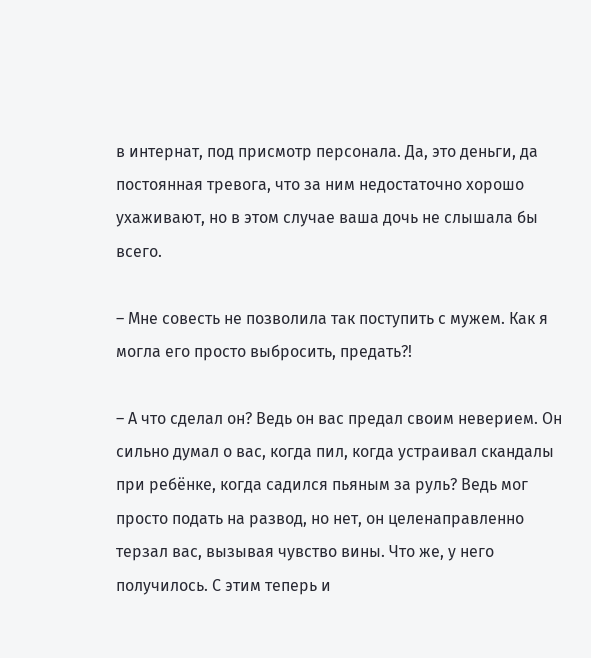в интернат, под присмотр персонала. Да, это деньги, да постоянная тревога, что за ним недостаточно хорошо ухаживают, но в этом случае ваша дочь не слышала бы всего.

– Мне совесть не позволила так поступить с мужем. Как я могла его просто выбросить, предать?!

– А что сделал он? Ведь он вас предал своим неверием. Он сильно думал о вас, когда пил, когда устраивал скандалы при ребёнке, когда садился пьяным за руль? Ведь мог просто подать на развод, но нет, он целенаправленно терзал вас, вызывая чувство вины. Что же, у него получилось. С этим теперь и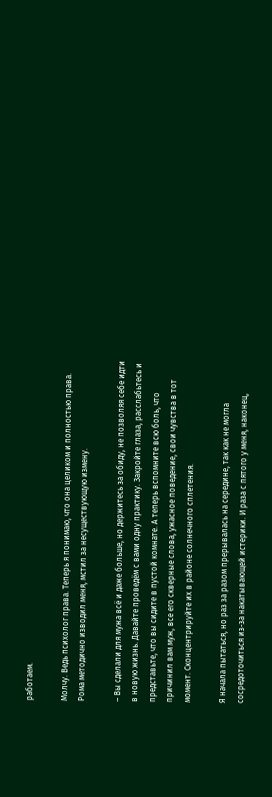работаем.

Молчу. Ведь психолог права. Теперь я понимаю, что она целиком и полностью права. Рома методично изводил меня, мстил за несуществующую измену.

– Вы сделали для мужа всё и даже больше, но держитесь за обиду, не позволяя себе идти в новую жизнь. Давайте проведём с вами одну практику. Закройте глаза, расслабьтесь и представьте, что вы сидите в пустой комнате. А теперь вспомните всю боль, что причинил вам муж, все его скверные слова, ужасное поведение, свои чувства в тот момент. Сконцентрируйте их в районе солнечного сплетения.

Я начала пытаться, но раз за разом прерывалась на середине, так как не могла сосредоточиться из-за накатывающей истерики. И раза с пятого у меня, наконец,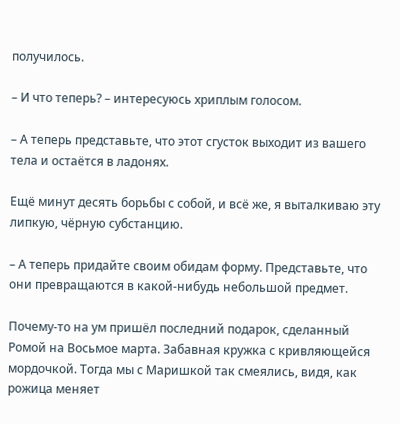получилось.

– И что теперь? – интересуюсь хриплым голосом.

– А теперь представьте, что этот сгусток выходит из вашего тела и остаётся в ладонях.

Ещё минут десять борьбы с собой, и всё же, я выталкиваю эту липкую, чёрную субстанцию.

– А теперь придайте своим обидам форму. Представьте, что они превращаются в какой-нибудь небольшой предмет.

Почему-то на ум пришёл последний подарок, сделанный Ромой на Восьмое марта. Забавная кружка с кривляющейся мордочкой. Тогда мы с Маришкой так смеялись, видя, как рожица меняет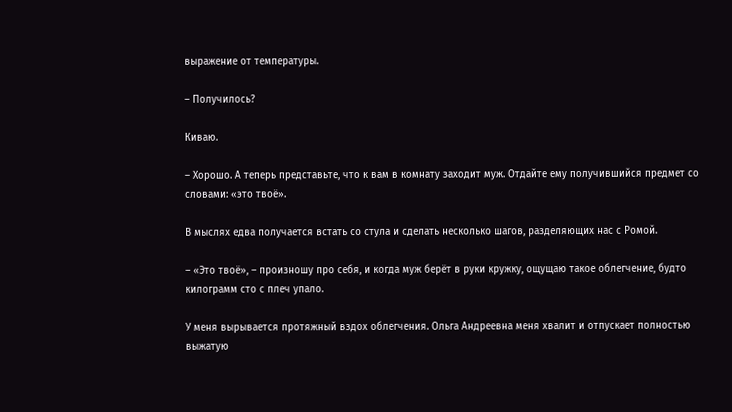выражение от температуры.

– Получилось?

Киваю.

– Хорошо. А теперь представьте, что к вам в комнату заходит муж. Отдайте ему получившийся предмет со словами: «это твоё».

В мыслях едва получается встать со стула и сделать несколько шагов, разделяющих нас с Ромой.

– «Это твоё», – произношу про себя, и когда муж берёт в руки кружку, ощущаю такое облегчение, будто килограмм сто с плеч упало.

У меня вырывается протяжный вздох облегчения. Ольга Андреевна меня хвалит и отпускает полностью выжатую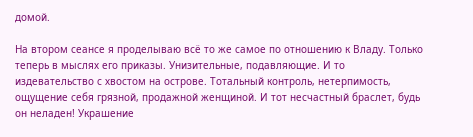домой.

На втором сеансе я проделываю всё то же самое по отношению к Владу. Только теперь в мыслях его приказы. Унизительные, подавляющие. И то издевательство с хвостом на острове. Тотальный контроль, нетерпимость, ощущение себя грязной, продажной женщиной. И тот несчастный браслет, будь он неладен! Украшение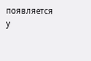появляется у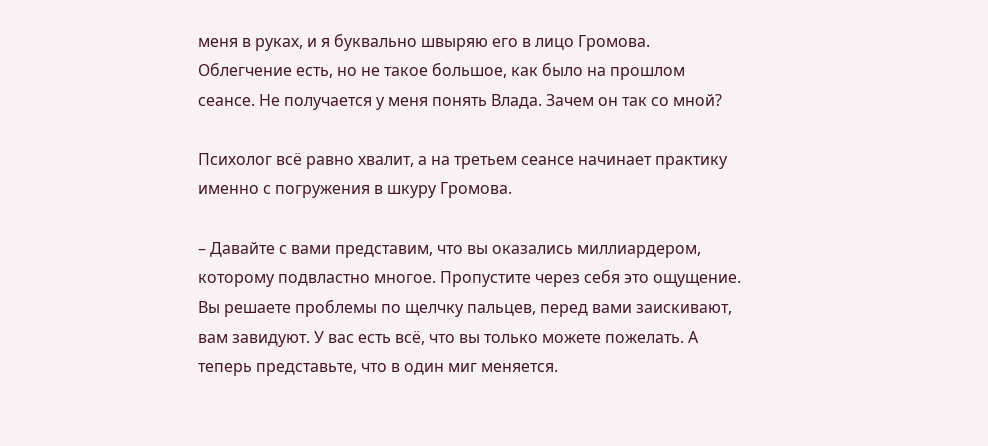меня в руках, и я буквально швыряю его в лицо Громова. Облегчение есть, но не такое большое, как было на прошлом сеансе. Не получается у меня понять Влада. Зачем он так со мной?

Психолог всё равно хвалит, а на третьем сеансе начинает практику именно с погружения в шкуру Громова.

– Давайте с вами представим, что вы оказались миллиардером, которому подвластно многое. Пропустите через себя это ощущение. Вы решаете проблемы по щелчку пальцев, перед вами заискивают, вам завидуют. У вас есть всё, что вы только можете пожелать. А теперь представьте, что в один миг меняется.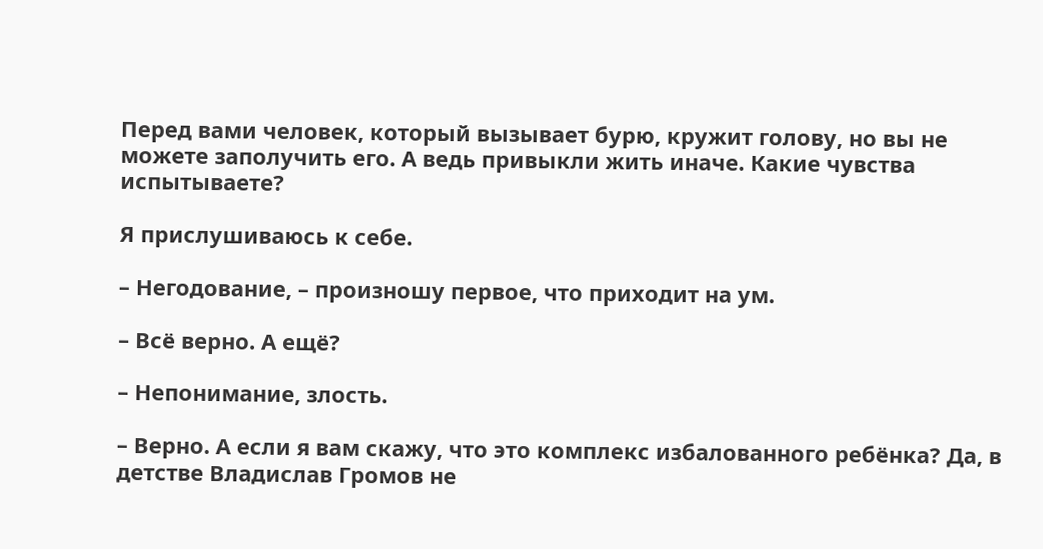Перед вами человек, который вызывает бурю, кружит голову, но вы не можете заполучить его. А ведь привыкли жить иначе. Какие чувства испытываете?

Я прислушиваюсь к себе.

– Негодование, – произношу первое, что приходит на ум.

– Всё верно. А ещё?

– Непонимание, злость.

– Верно. А если я вам скажу, что это комплекс избалованного ребёнка? Да, в детстве Владислав Громов не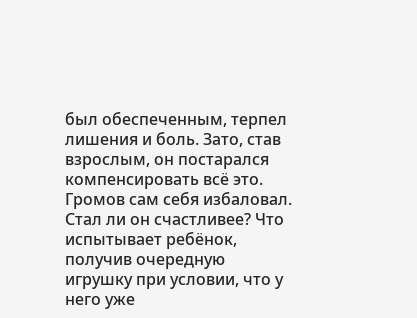был обеспеченным, терпел лишения и боль. Зато, став взрослым, он постарался компенсировать всё это. Громов сам себя избаловал. Стал ли он счастливее? Что испытывает ребёнок, получив очередную игрушку при условии, что у него уже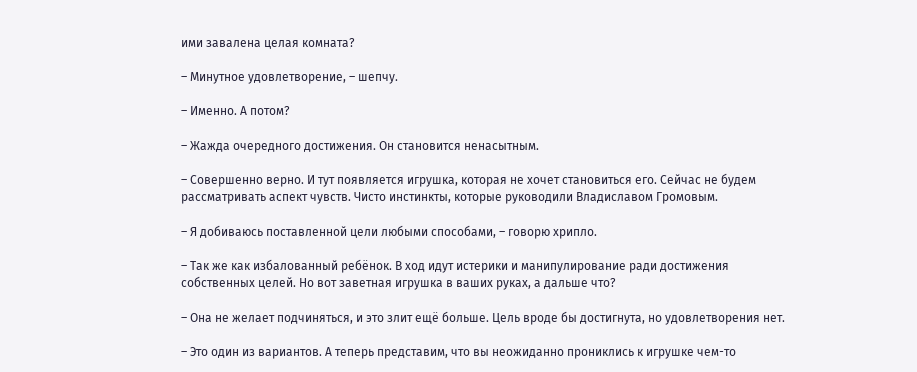ими завалена целая комната?

– Минутное удовлетворение, – шепчу.

– Именно. А потом?

– Жажда очередного достижения. Он становится ненасытным.

– Совершенно верно. И тут появляется игрушка, которая не хочет становиться его. Сейчас не будем рассматривать аспект чувств. Чисто инстинкты, которые руководили Владиславом Громовым.

– Я добиваюсь поставленной цели любыми способами, – говорю хрипло.

– Так же как избалованный ребёнок. В ход идут истерики и манипулирование ради достижения собственных целей. Но вот заветная игрушка в ваших руках, а дальше что?

– Она не желает подчиняться, и это злит ещё больше. Цель вроде бы достигнута, но удовлетворения нет.

– Это один из вариантов. А теперь представим, что вы неожиданно прониклись к игрушке чем-то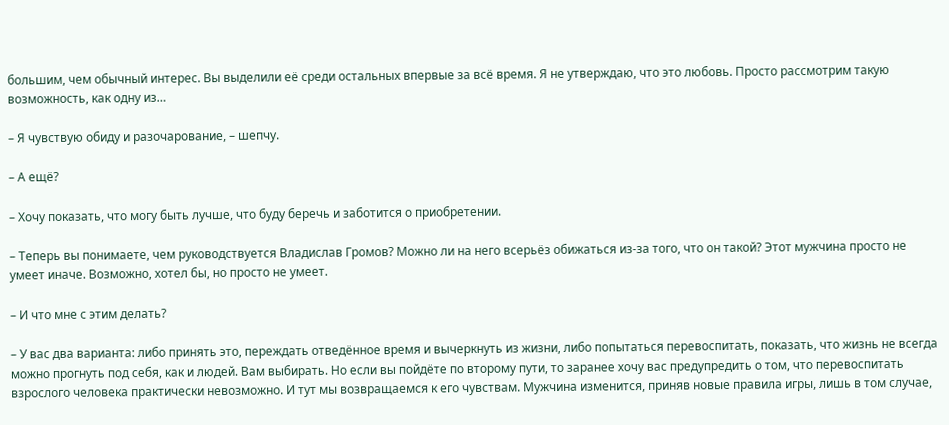большим, чем обычный интерес. Вы выделили её среди остальных впервые за всё время. Я не утверждаю, что это любовь. Просто рассмотрим такую возможность, как одну из…

– Я чувствую обиду и разочарование, – шепчу.

– А ещё?

– Хочу показать, что могу быть лучше, что буду беречь и заботится о приобретении.

– Теперь вы понимаете, чем руководствуется Владислав Громов? Можно ли на него всерьёз обижаться из-за того, что он такой? Этот мужчина просто не умеет иначе. Возможно, хотел бы, но просто не умеет.

– И что мне с этим делать?

– У вас два варианта: либо принять это, переждать отведённое время и вычеркнуть из жизни, либо попытаться перевоспитать, показать, что жизнь не всегда можно прогнуть под себя, как и людей. Вам выбирать. Но если вы пойдёте по второму пути, то заранее хочу вас предупредить о том, что перевоспитать взрослого человека практически невозможно. И тут мы возвращаемся к его чувствам. Мужчина изменится, приняв новые правила игры, лишь в том случае,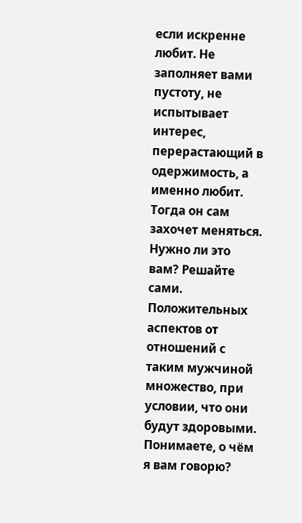если искренне любит. Не заполняет вами пустоту, не испытывает интерес, перерастающий в одержимость, а именно любит. Тогда он сам захочет меняться. Нужно ли это вам? Решайте сами. Положительных аспектов от отношений с таким мужчиной множество, при условии, что они будут здоровыми. Понимаете, о чём я вам говорю?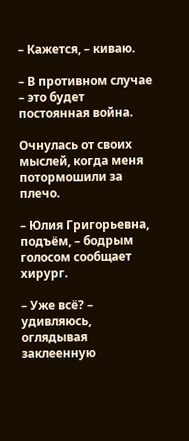– Кажется, – киваю.

– В противном случае – это будет постоянная война.

Очнулась от своих мыслей, когда меня потормошили за плечо.

– Юлия Григорьевна, подъём, – бодрым голосом сообщает хирург.

– Уже всё? – удивляюсь, оглядывая заклеенную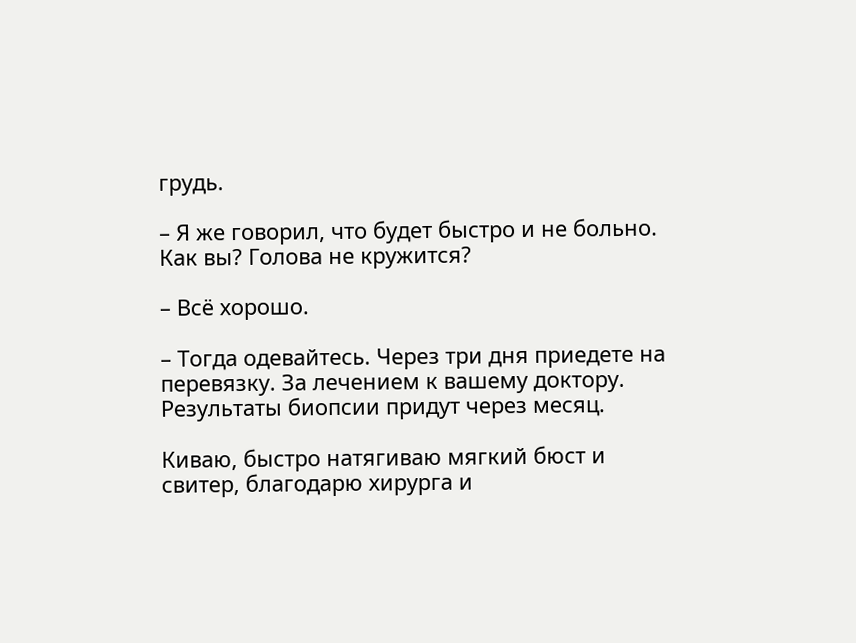грудь.

– Я же говорил, что будет быстро и не больно. Как вы? Голова не кружится?

– Всё хорошо.

– Тогда одевайтесь. Через три дня приедете на перевязку. За лечением к вашему доктору. Результаты биопсии придут через месяц.

Киваю, быстро натягиваю мягкий бюст и свитер, благодарю хирурга и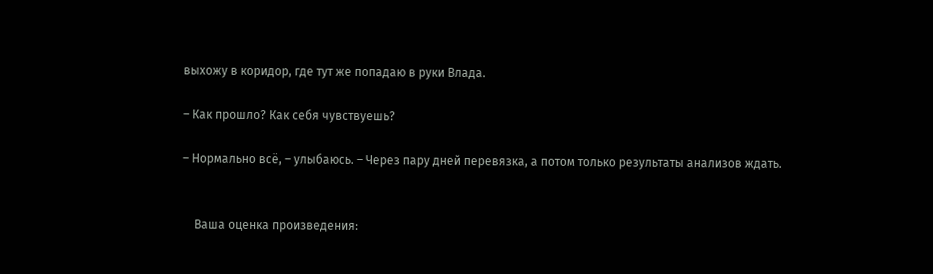выхожу в коридор, где тут же попадаю в руки Влада.

– Как прошло? Как себя чувствуешь?

– Нормально всё, – улыбаюсь. – Через пару дней перевязка, а потом только результаты анализов ждать.


    Ваша оценка произведения: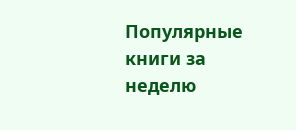Популярные книги за неделю